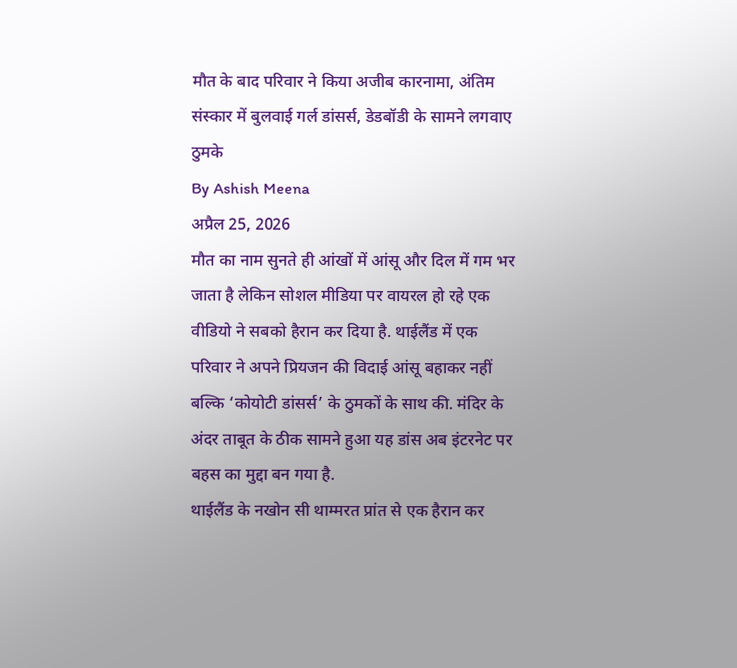मौत के बाद परिवार ने किया अजीब कारनामा, अंतिम संस्कार में बुलवाई गर्ल डांसर्स, डेडबॉडी के सामने लगवाए ठुमके
By Ashish Meena
अप्रैल 25, 2026
मौत का नाम सुनते ही आंखों में आंसू और दिल में गम भर जाता है लेकिन सोशल मीडिया पर वायरल हो रहे एक वीडियो ने सबको हैरान कर दिया है. थाईलैंड में एक परिवार ने अपने प्रियजन की विदाई आंसू बहाकर नहीं बल्कि ‘कोयोटी डांसर्स’ के ठुमकों के साथ की. मंदिर के अंदर ताबूत के ठीक सामने हुआ यह डांस अब इंटरनेट पर बहस का मुद्दा बन गया है.
थाईलैंड के नखोन सी थाम्मरत प्रांत से एक हैरान कर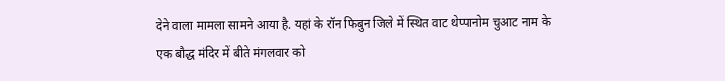देने वाला मामला सामने आया है. यहां के रॉन फिबुन जिले में स्थित वाट थेप्पानोम चुआट नाम के एक बौद्ध मंदिर में बीते मंगलवार को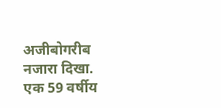अजीबोगरीब नजारा दिखा. एक 59 वर्षीय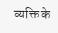व्यक्ति के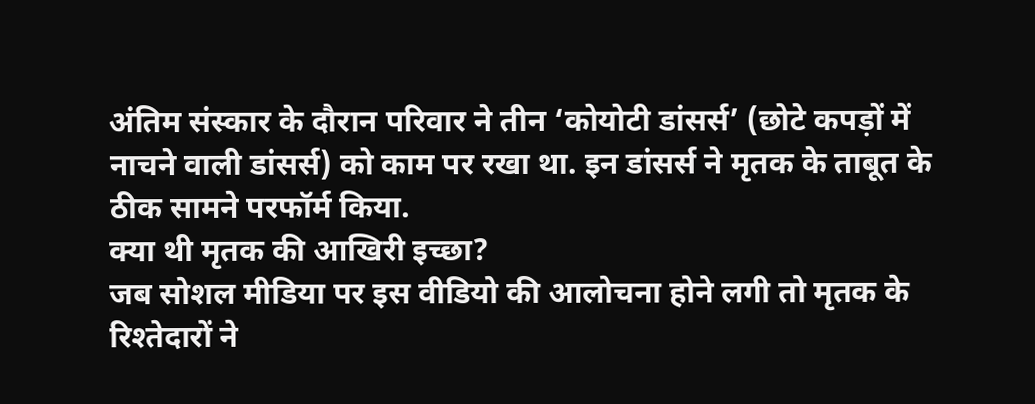अंतिम संस्कार के दौरान परिवार ने तीन ‘कोयोटी डांसर्स’ (छोटे कपड़ों में नाचने वाली डांसर्स) को काम पर रखा था. इन डांसर्स ने मृतक के ताबूत के ठीक सामने परफॉर्म किया.
क्या थी मृतक की आखिरी इच्छा?
जब सोशल मीडिया पर इस वीडियो की आलोचना होने लगी तो मृतक के रिश्तेदारों ने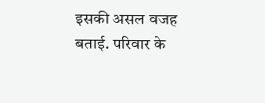इसकी असल वजह बताई. परिवार के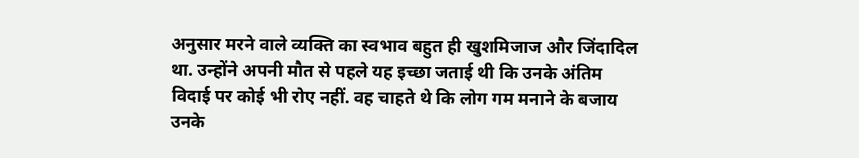अनुसार मरने वाले व्यक्ति का स्वभाव बहुत ही खुशमिजाज और जिंदादिल था. उन्होंने अपनी मौत से पहले यह इच्छा जताई थी कि उनके अंतिम विदाई पर कोई भी रोए नहीं. वह चाहते थे कि लोग गम मनाने के बजाय उनके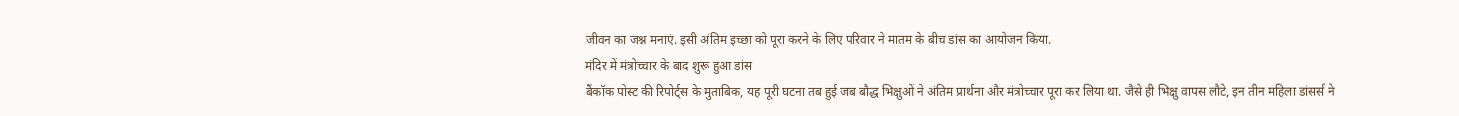जीवन का जश्न मनाएं. इसी अंतिम इच्छा को पूरा करने के लिए परिवार ने मातम के बीच डांस का आयोजन किया.
मंदिर में मंत्रोच्चार के बाद शुरू हुआ डांस
बैंकॉक पोस्ट की रिपोर्ट्स के मुताबिक, यह पूरी घटना तब हुई जब बौद्ध भिक्षुओं ने अंतिम प्रार्थना और मंत्रोच्चार पूरा कर लिया था. जैसे ही भिक्षु वापस लौटे, इन तीन महिला डांसर्स ने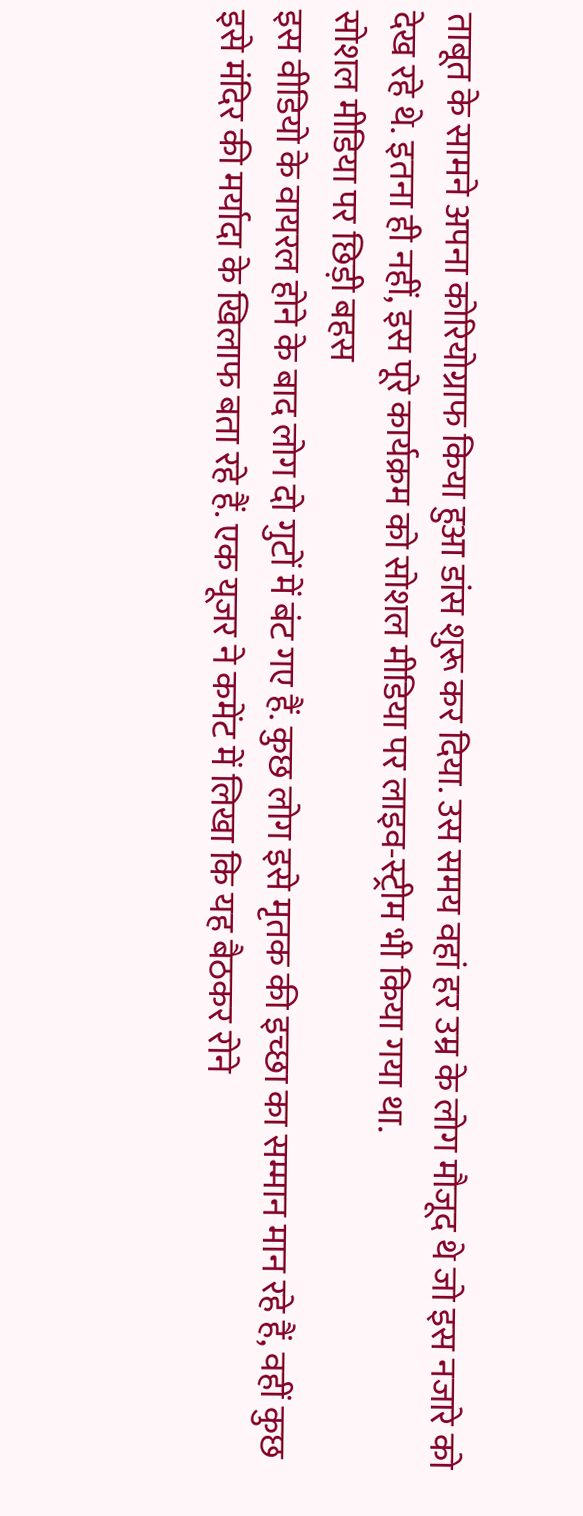ताबूत के सामने अपना कोरियोग्राफ किया हुआ डांस शुरू कर दिया. उस समय वहां हर उम्र के लोग मौजूद थे जो इस नजारे को देख रहे थे. इतना ही नहीं, इस पूरे कार्यक्रम को सोशल मीडिया पर लाइव-स्ट्रीम भी किया गया था.
सोशल मीडिया पर छिड़ी बहस
इस वीडियो के वायरल होने के बाद लोग दो गुटों में बंट गए हैं. कुछ लोग इसे मृतक की इच्छा का सम्मान मान रहे हैं, वहीं कुछ इसे मंदिर की मर्यादा के खिलाफ बता रहे हैं. एक यूजर ने कमेंट में लिखा कि यह बैठकर रोने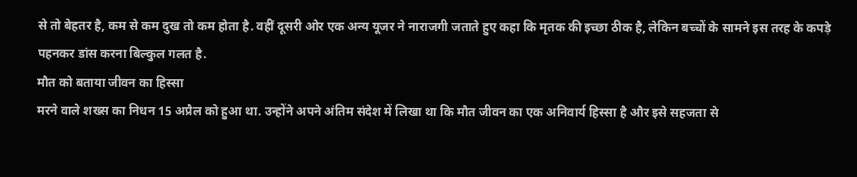से तो बेहतर है, कम से कम दुख तो कम होता है. वहीं दूसरी ओर एक अन्य यूजर ने नाराजगी जताते हुए कहा कि मृतक की इच्छा ठीक है, लेकिन बच्चों के सामने इस तरह के कपड़े पहनकर डांस करना बिल्कुल गलत है.
मौत को बताया जीवन का हिस्सा
मरने वाले शख्स का निधन 15 अप्रैल को हुआ था. उन्होंने अपने अंतिम संदेश में लिखा था कि मौत जीवन का एक अनिवार्य हिस्सा है और इसे सहजता से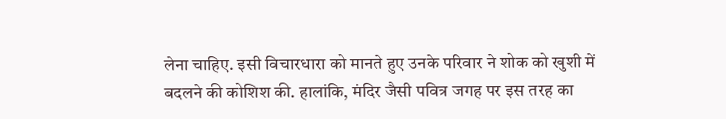लेना चाहिए. इसी विचारधारा को मानते हुए उनके परिवार ने शोक को खुशी में बदलने की कोशिश की. हालांकि, मंदिर जैसी पवित्र जगह पर इस तरह का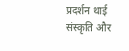प्रदर्शन थाई संस्कृति और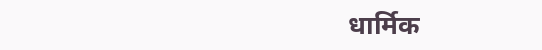धार्मिक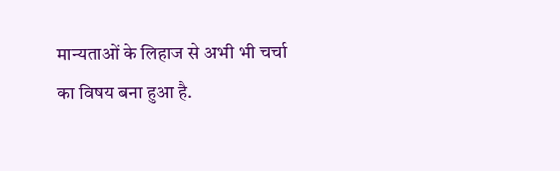मान्यताओं के लिहाज से अभी भी चर्चा का विषय बना हुआ है.